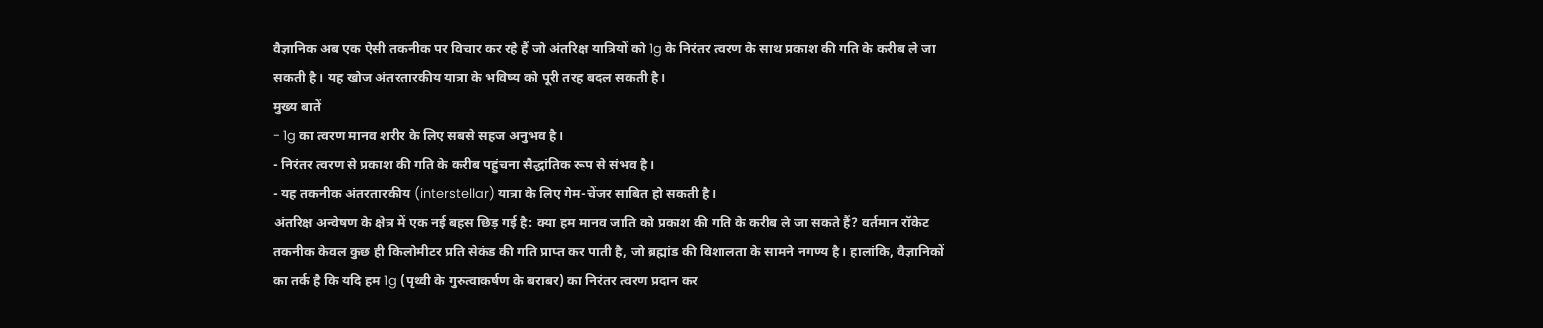वैज्ञानिक अब एक ऐसी तकनीक पर विचार कर रहे हैं जो अंतरिक्ष यात्रियों को 1g के निरंतर त्वरण के साथ प्रकाश की गति के करीब ले जा सकती है। यह खोज अंतरतारकीय यात्रा के भविष्य को पूरी तरह बदल सकती है।
मुख्य बातें
- 1g का त्वरण मानव शरीर के लिए सबसे सहज अनुभव है।
- निरंतर त्वरण से प्रकाश की गति के करीब पहुंचना सैद्धांतिक रूप से संभव है।
- यह तकनीक अंतरतारकीय (interstellar) यात्रा के लिए गेम-चेंजर साबित हो सकती है।
अंतरिक्ष अन्वेषण के क्षेत्र में एक नई बहस छिड़ गई है: क्या हम मानव जाति को प्रकाश की गति के करीब ले जा सकते हैं? वर्तमान रॉकेट तकनीक केवल कुछ ही किलोमीटर प्रति सेकंड की गति प्राप्त कर पाती है, जो ब्रह्मांड की विशालता के सामने नगण्य है। हालांकि, वैज्ञानिकों का तर्क है कि यदि हम 1g (पृथ्वी के गुरुत्वाकर्षण के बराबर) का निरंतर त्वरण प्रदान कर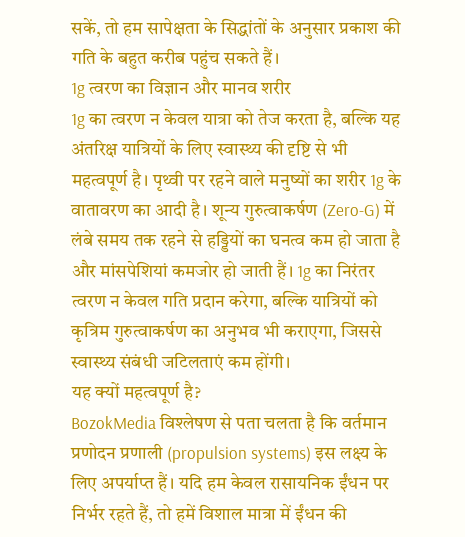सकें, तो हम सापेक्षता के सिद्धांतों के अनुसार प्रकाश की गति के बहुत करीब पहुंच सकते हैं।
1g त्वरण का विज्ञान और मानव शरीर
1g का त्वरण न केवल यात्रा को तेज करता है, बल्कि यह अंतरिक्ष यात्रियों के लिए स्वास्थ्य की दृष्टि से भी महत्वपूर्ण है। पृथ्वी पर रहने वाले मनुष्यों का शरीर 1g के वातावरण का आदी है। शून्य गुरुत्वाकर्षण (Zero-G) में लंबे समय तक रहने से हड्डियों का घनत्व कम हो जाता है और मांसपेशियां कमजोर हो जाती हैं। 1g का निरंतर त्वरण न केवल गति प्रदान करेगा, बल्कि यात्रियों को कृत्रिम गुरुत्वाकर्षण का अनुभव भी कराएगा, जिससे स्वास्थ्य संबंधी जटिलताएं कम होंगी।
यह क्यों महत्वपूर्ण है?
BozokMedia विश्लेषण से पता चलता है कि वर्तमान प्रणोदन प्रणाली (propulsion systems) इस लक्ष्य के लिए अपर्याप्त हैं। यदि हम केवल रासायनिक ईंधन पर निर्भर रहते हैं, तो हमें विशाल मात्रा में ईंधन की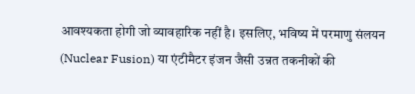आवश्यकता होगी जो व्यावहारिक नहीं है। इसलिए, भविष्य में परमाणु संलयन (Nuclear Fusion) या एंटीमैटर इंजन जैसी उन्नत तकनीकों की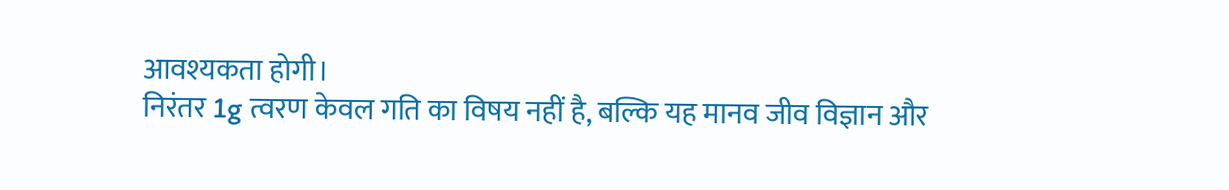आवश्यकता होगी।
निरंतर 1g त्वरण केवल गति का विषय नहीं है, बल्कि यह मानव जीव विज्ञान और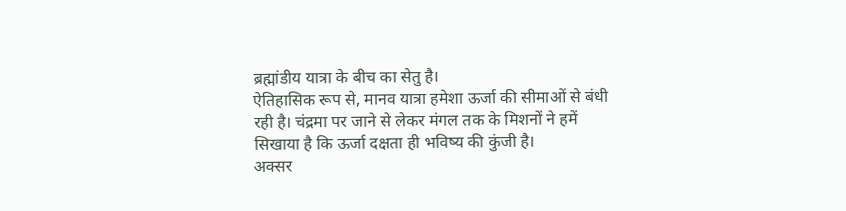ब्रह्मांडीय यात्रा के बीच का सेतु है।
ऐतिहासिक रूप से, मानव यात्रा हमेशा ऊर्जा की सीमाओं से बंधी रही है। चंद्रमा पर जाने से लेकर मंगल तक के मिशनों ने हमें सिखाया है कि ऊर्जा दक्षता ही भविष्य की कुंजी है।
अक्सर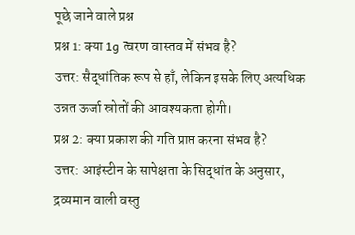पूछे जाने वाले प्रश्न
प्रश्न 1: क्या 1g त्वरण वास्तव में संभव है?
उत्तर: सैद्धांतिक रूप से हाँ, लेकिन इसके लिए अत्यधिक उन्नत ऊर्जा स्रोतों की आवश्यकता होगी।
प्रश्न 2: क्या प्रकाश की गति प्राप्त करना संभव है?
उत्तर: आइंस्टीन के सापेक्षता के सिद्धांत के अनुसार, द्रव्यमान वाली वस्तु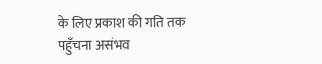के लिए प्रकाश की गति तक पहुँचना असंभव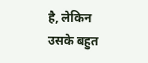है, लेकिन उसके बहुत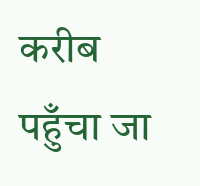करीब पहुँचा जा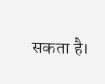सकता है।